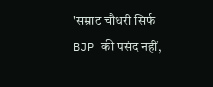'सम्राट चौधरी सिर्फ BJP की पसंद नहीं,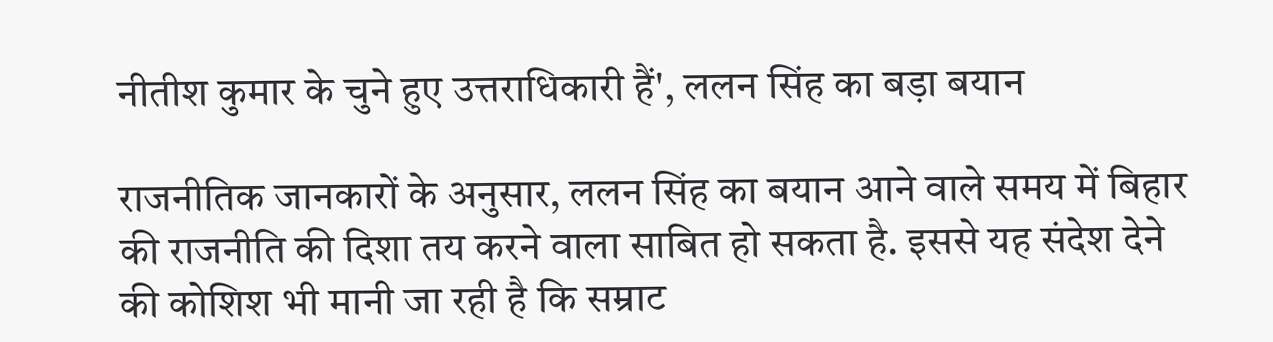नीतीश कुमार के चुने हुए उत्तराधिकारी हैं', ललन सिंह का बड़ा बयान

राजनीतिक जानकारों के अनुसार, ललन सिंह का बयान आने वाले समय में बिहार की राजनीति की दिशा तय करने वाला साबित हो सकता है. इससे यह संदेश देने की कोशिश भी मानी जा रही है कि सम्राट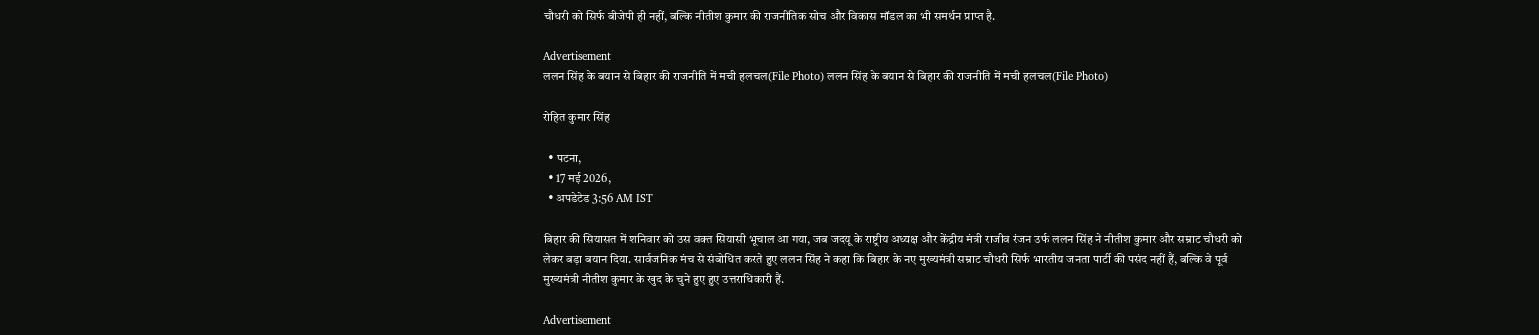चौधरी को सिर्फ बीजेपी ही नहीं, बल्कि नीतीश कुमार की राजनीतिक सोच और विकास मॉडल का भी समर्थन प्राप्त है.

Advertisement
ललन सिंह के बयान से बिहार की राजनीति में मची हलचल(File Photo) ललन सिंह के बयान से बिहार की राजनीति में मची हलचल(File Photo)

रोहित कुमार सिंह

  • पटना,
  • 17 मई 2026,
  • अपडेटेड 3:56 AM IST

बिहार की सियासत में शनिवार को उस वक्त सियासी भूचाल आ गया, जब जदयू के राष्ट्रीय अध्यक्ष और केंद्रीय मंत्री राजीव रंजन उर्फ ललन सिंह ने नीतीश कुमार और सम्राट चौधरी को लेकर बड़ा बयान दिया. सार्वजनिक मंच से संबोधित करते हुए ललन सिंह ने कहा कि बिहार के नए मुख्यमंत्री सम्राट चौधरी सिर्फ भारतीय जनता पार्टी की पसंद नहीं हैं, बल्कि वे पूर्व मुख्यमंत्री नीतीश कुमार के खुद के चुने हुए हुए उत्तराधिकारी हैं.

Advertisement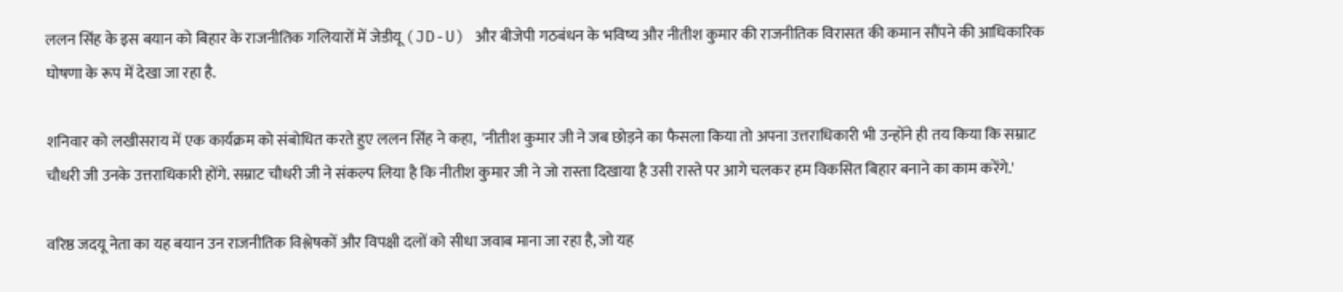ललन सिंह के इस बयान को बिहार के राजनीतिक गलियारों में जेडीयू (JD-U) और बीजेपी गठबंधन के भविष्य और नीतीश कुमार की राजनीतिक विरासत की कमान सौंपने की आधिकारिक घोषणा के रूप में देखा जा रहा है.

शनिवार को लखीसराय में एक कार्यक्रम को संबोधित करते हुए ललन सिंह ने कहा,  'नीतीश कुमार जी ने जब छोड़ने का फैसला किया तो अपना उत्तराधिकारी भी उन्होंने ही तय किया कि सम्राट चौधरी जी उनके उत्तराधिकारी होंगे. सम्राट चौधरी जी ने संकल्प लिया है कि नीतीश कुमार जी ने जो रास्ता दिखाया है उसी रास्ते पर आगे चलकर हम विकसित बिहार बनाने का काम करेंगे.'

वरिष्ठ जदयू नेता का यह बयान उन राजनीतिक विश्लेषकों और विपक्षी दलों को सीधा जवाब माना जा रहा है, जो यह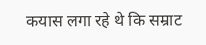कयास लगा रहे थे कि सम्राट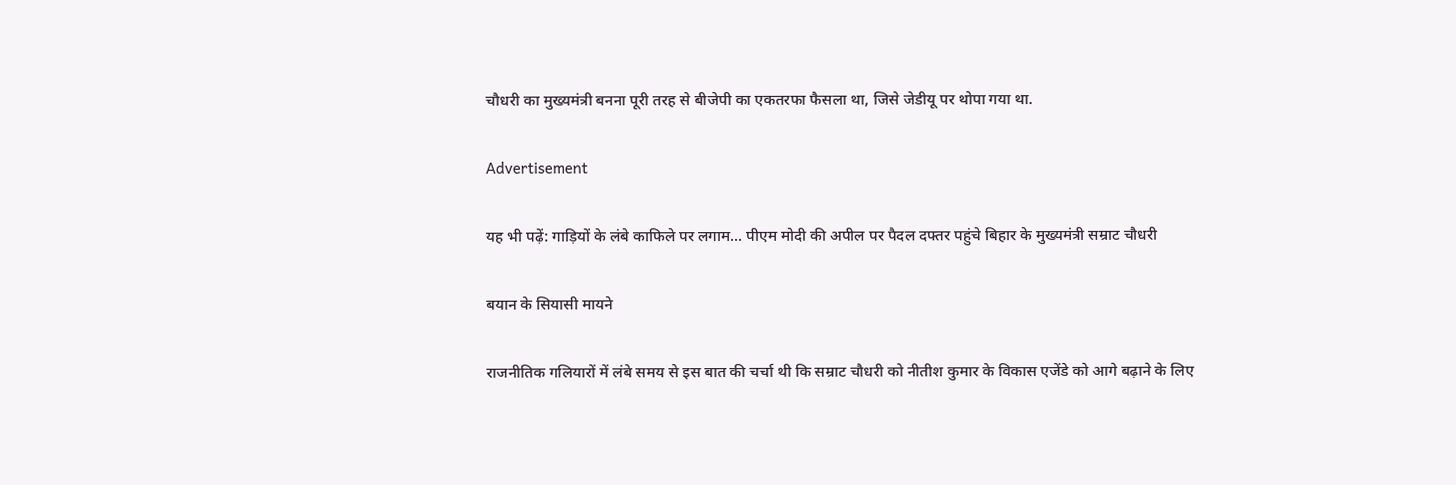चौधरी का मुख्यमंत्री बनना पूरी तरह से बीजेपी का एकतरफा फैसला था, जिसे जेडीयू पर थोपा गया था.

Advertisement

यह भी पढ़ें: गाड़ियों के लंबे काफिले पर लगाम... पीएम मोदी की अपील पर पैदल दफ्तर पहुंचे बिहार के मुख्यमंत्री सम्राट चौधरी

बयान के सियासी मायने

राजनीतिक गलियारों में लंबे समय से इस बात की चर्चा थी कि सम्राट चौधरी को नीतीश कुमार के विकास एजेंडे को आगे बढ़ाने के लिए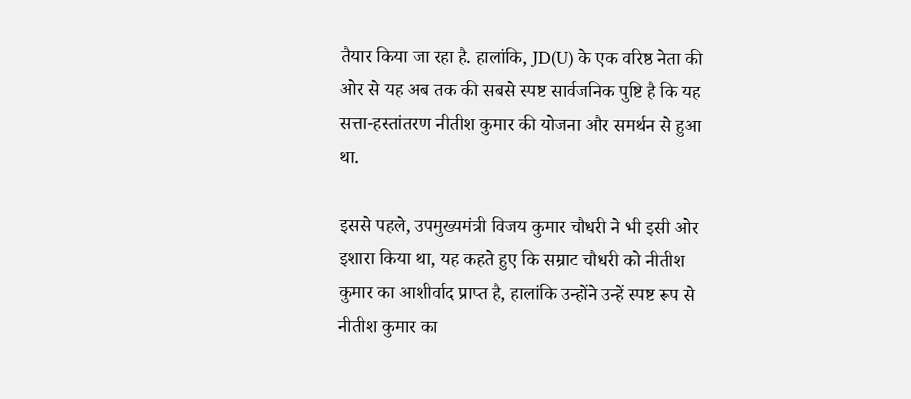तैयार किया जा रहा है. हालांकि, JD(U) के एक वरिष्ठ नेता की ओर से यह अब तक की सबसे स्पष्ट सार्वजनिक पुष्टि है कि यह सत्ता-हस्तांतरण नीतीश कुमार की योजना और समर्थन से हुआ था.

इससे पहले, उपमुख्यमंत्री विजय कुमार चौधरी ने भी इसी ओर इशारा किया था, यह कहते हुए कि सम्राट चौधरी को नीतीश कुमार का आशीर्वाद प्राप्त है, हालांकि उन्होंने उन्हें स्पष्ट रूप से नीतीश कुमार का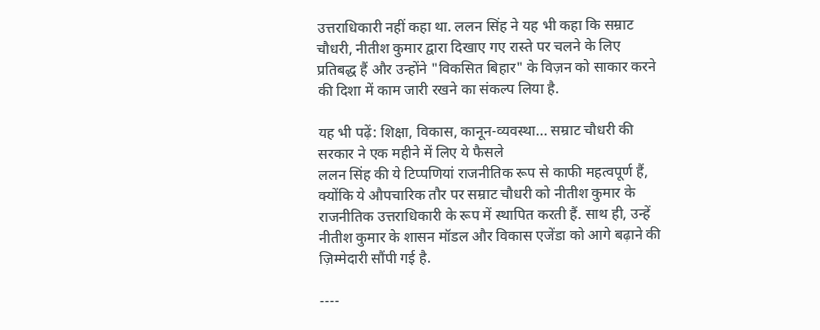उत्तराधिकारी नहीं कहा था. ललन सिंह ने यह भी कहा कि सम्राट चौधरी, नीतीश कुमार द्वारा दिखाए गए रास्ते पर चलने के लिए प्रतिबद्ध हैं और उन्होंने "विकसित बिहार" के विज़न को साकार करने की दिशा में काम जारी रखने का संकल्प लिया है.

यह भी पढ़ें: शिक्षा, विकास, कानून-व्यवस्था... सम्राट चौधरी की सरकार ने एक महीने में लिए ये फैसले
ललन सिंह की ये टिप्पणियां राजनीतिक रूप से काफी महत्वपूर्ण हैं, क्योंकि ये औपचारिक तौर पर सम्राट चौधरी को नीतीश कुमार के राजनीतिक उत्तराधिकारी के रूप में स्थापित करती हैं. साथ ही, उन्हें नीतीश कुमार के शासन मॉडल और विकास एजेंडा को आगे बढ़ाने की ज़िम्मेदारी सौंपी गई है.

----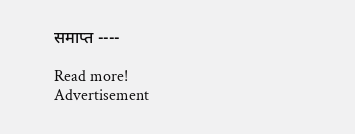समाप्त ----

Read more!
Advertisement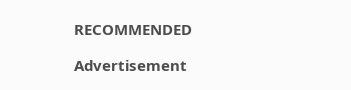RECOMMENDED

Advertisement